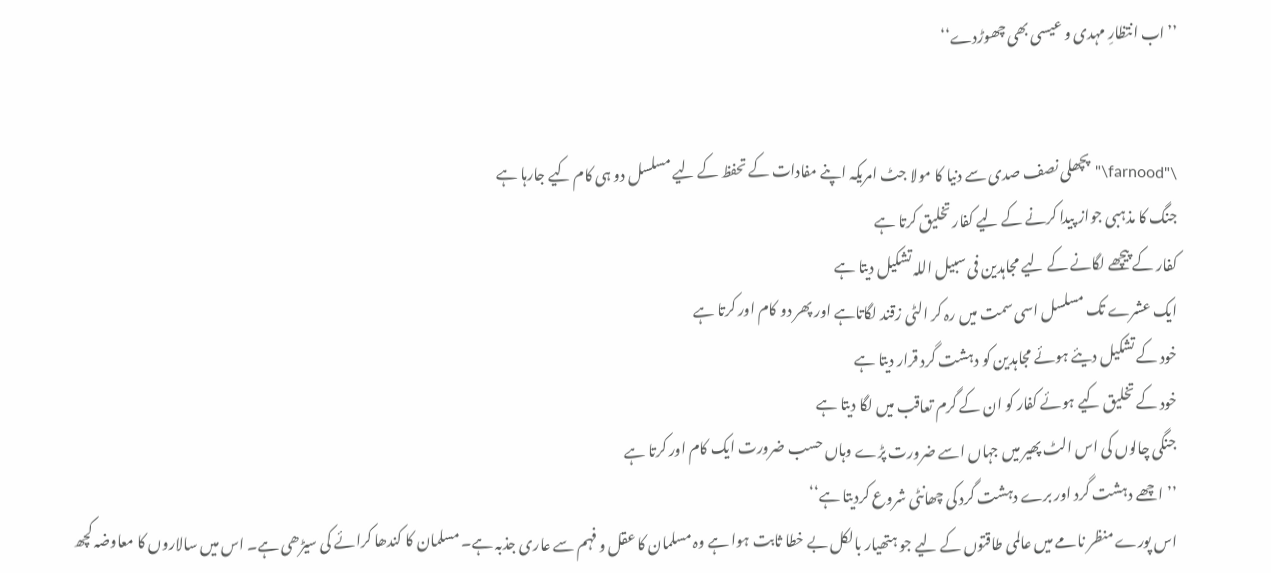’’اب انتظارِ مہدی و عیسی بھی چھوڑدے‘‘


\"farnood\"پچھلی نصف صدی سے دنیا کا مولا جٹ امریکہ اپنے مفادات کے تحفظ کے لیے مسلسل دو ہی کام کیے جارہا ہے
جنگ کا مذہبی جواز پیدا کرنے کے لیے کفار تخلیق کرتا ہے
کفار کے پیچھے لگانے کے لیے مجاہدین فی سبیل اللہ تشکیل دیتا ہے
ایک عشرے تک مسلسل اسی سمت میں رہ کر الٹی زقند لگاتاہے اور پھر دو کام اور کرتا ہے
خود کے تشکیل دیئے ہوئے مجاہدین کو دہشت گرد قرار دیتا ہے
خود کے تخلیق کیے ہوئے کفار کو ان کے گرم تعاقب میں لگا دیتا ہے
جنگی چالوں کی اس الٹ پھیر میں جہاں اسے ضرورت پڑے وہاں حسب ضرورت ایک کام اور کرتا ہے
’’اچھے دہشت گرد اور برے دہشت گرد کی چھانٹی شروع کردیتا ہے‘‘
اس پورے منظر نامے میں عالمی طاقتوں کے لیے جو ہتھیار بالکل بے خطا ثابت ہوا ہے وہ مسلمان کا عقل و فہم سے عاری جذبہ ہے۔ مسلمان کا کندھا کرائے کی سیڑھی ہے۔ اس میں سالاروں کا معاوضہ کچھ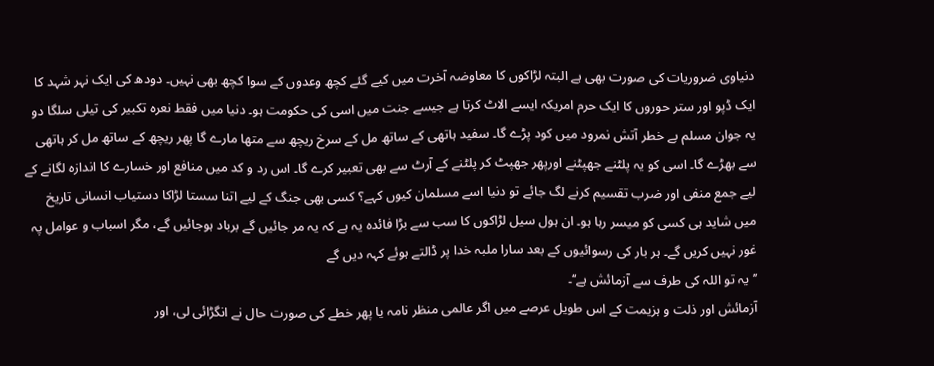دنیاوی ضروریات کی صورت بھی ہے البتہ لڑاکوں کا معاوضہ آخرت میں کیے گئے کچھ وعدوں کے سوا کچھ بھی نہیں۔ دودھ کی ایک نہر شہد کا ایک ڈپو اور ستر حوروں کا ایک حرم امریکہ ایسے الاٹ کرتا ہے جیسے جنت میں اسی کی حکومت ہو۔ دنیا میں فقط نعرہ تکبیر کی تیلی سلگا دو یہ جوان مسلم بے خطر آتش نمرود میں کود پڑے گا۔ سفید ہاتھی کے ساتھ مل کے سرخ ریچھ سے متھا مارے گا پھر ریچھ کے ساتھ مل کر ہاتھی سے بھڑے گا۔ اسی کو یہ پلٹنے جھپٹنے اورپھر جھپٹ کر پلٹنے کے آرٹ سے بھی تعبیر کرے گا۔ اس رد و کد میں منافع اور خسارے کا اندازہ لگانے کے لیے جمع منفی اور ضرب تقسیم کرنے لگ جائے تو دنیا اسے مسلمان کیوں کہے؟ کسی بھی جنگ کے لیے اتنا سستا لڑاکا دستیاب انسانی تاریخ میں شاید ہی کسی کو میسر رہا ہو۔ ان ہول سیل لڑاکوں کا سب سے بڑا فائدہ یہ ہے کہ یہ مر جائیں گے برباد ہوجائیں گے، مگر اسباب و عوامل پہ غور نہیں کریں گے۔ ہر بار کی رسوائیوں کے بعد سارا ملبہ خدا پر ڈالتے ہوئے کہہ دیں گے
’’یہ تو اللہ کی طرف سے آزمائش ہے‘‘۔
آزمائش اور ذلت و ہزیمت کے اس طویل عرصے میں اگر عالمی منظر نامہ یا پھر خطے کی صورت حال نے انگڑائی لی، اور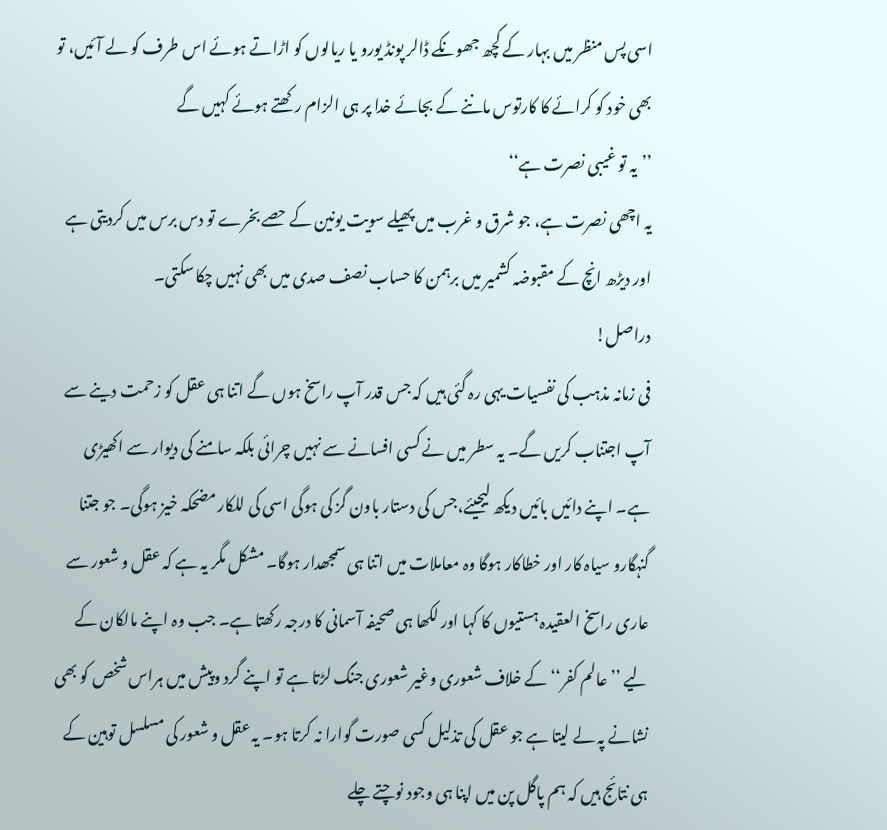اسی پس منظر میں بہار کے کچھ جھونکے ڈالر پونڈ یورو یا ریالوں کو اڑاتے ہوئے اس طرف کو لے آئیں، تو بھی خود کو کرائے کا کارتوس ماننے کے بجائے خدا پر ہی الزام رکھتے ہوئے کہیں گے
’’یہ تو غیبی نصرت ہے‘‘
یہ اچھی نصرت ہے، جو شرق و غرب میں پھیلے سویت یونین کے حصے بخرے تو دس برس میں کردیتی ہے اور دیڑھ انچ کے مقبوضہ کشمیر میں برہمن کا حساب نصف صدی میں بھی نہیں چکا سکتی۔
دراصل!
فی زمانہ مذہب کی نفسیات یہی رہ گئی ہیں کہ جس قدر آپ راسخ ہوں گے اتنا ہی عقل کو زحمت دینے سے آپ اجتناب کریں گے۔ یہ سطر میں نے کسی افسانے سے نہیں چرائی بلکہ سامنے کی دیوار سے اکھیڑی ہے۔ اپنے دائیں بائیں دیکھ لیجیئے،جس کی دستار باون گز کی ہوگی اسی کی للکار مضحکہ خیز ہوگی۔ جو جتنا گنہگارو سیاہ کار اور خطاکار ہوگا وہ معاملات میں اتنا ہی سمجھدار ہوگا۔ مشکل مگر یہ ہے کہ عقل و شعور سے عاری راسخ العقیدہ ہستیوں کا کہا اور لکھا ہی صحیفہ آسمانی کا درجہ رکھتا ہے۔ جب وہ اپنے مالکان کے لیے ’’ عالم کفر‘‘ کے خلاف شعوری وغیر شعوری جنگ لڑتا ہے تو اپنے گرد وپیش میں ہراس شخص کو بھی نشانے پہ لے لیتا ہے جو عقل کی تذلیل کسی صورت گوارا نہ کرتا ہو۔ یہ عقل و شعور کی مسلسل توہین کے ہی نتائج ہیں کہ ہم پاگل پن میں اپنا ہی وجود نوچتے چلے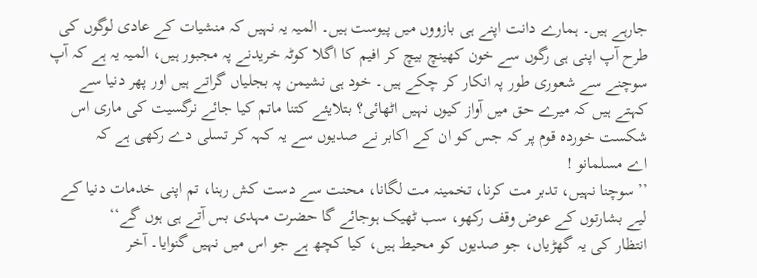جارہے ہیں۔ ہمارے دانت اپنے ہی بازووں میں پیوست ہیں۔ المیہ یہ نہیں کہ منشیات کے عادی لوگوں کی طرح آپ اپنی ہی رگوں سے خون کھینچ بیچ کر افیم کا اگلا کوٹہ خریدنے پہ مجبور ہیں، المیہ یہ ہے کہ آپ سوچنے سے شعوری طور پہ انکار کر چکے ہیں۔ خود ہی نشیمن پہ بجلیاں گراتے ہیں اور پھر دنیا سے کہتے ہیں کہ میرے حق میں آواز کیوں نہیں اٹھائی؟ بتلایئے کتنا ماتم کیا جائے نرگسیت کی ماری اس شکست خوردہ قوم پر کہ جس کو ان کے اکابر نے صدیوں سے یہ کہہ کر تسلی دے رکھی ہے کہ
اے مسلمانو !
’’سوچنا نہیں، تدبر مت کرنا، تخمینہ مت لگانا، محنت سے دست کش رہنا، تم اپنی خدمات دنیا کے لیے بشارتوں کے عوض وقف رکھو، سب ٹھیک ہوجائے گا حضرت مہدی بس آتے ہی ہوں گے‘‘
انتظار کی یہ گھڑیاں، جو صدیوں کو محیط ہیں، کیا کچھ ہے جو اس میں نہیں گنوایا۔ آخر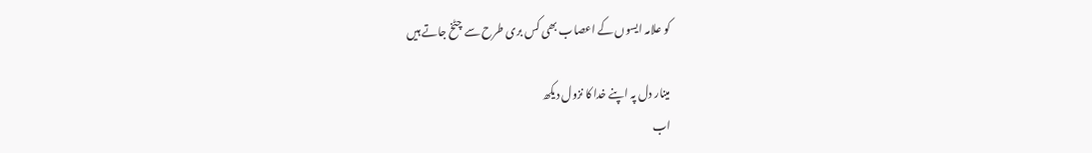کو علامہ ایسوں کے اعصاب بھی کس بری طرح سے چٹخ جاتے ہیں

مینار دل پہ اپنے خدا کا نزول دیکھ
اب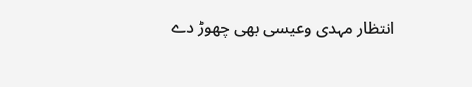انتظار مہدی وعیسی بھی چھوڑ دے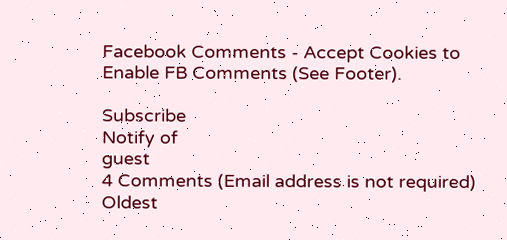Facebook Comments - Accept Cookies to Enable FB Comments (See Footer).

Subscribe
Notify of
guest
4 Comments (Email address is not required)
Oldest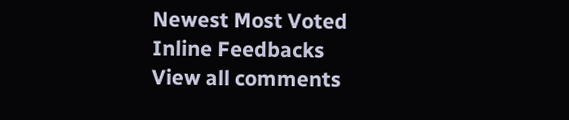Newest Most Voted
Inline Feedbacks
View all comments